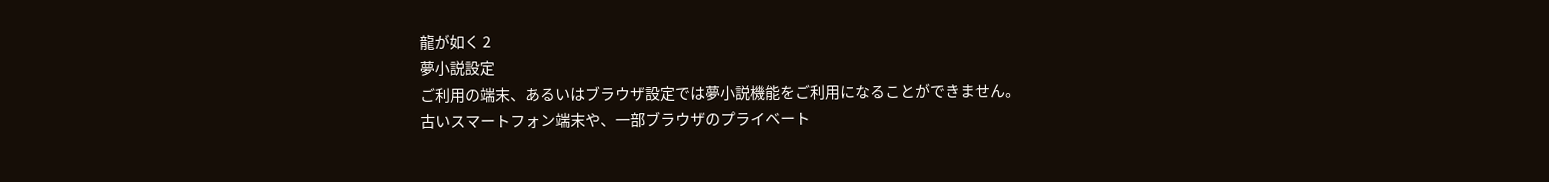龍が如く 2
夢小説設定
ご利用の端末、あるいはブラウザ設定では夢小説機能をご利用になることができません。
古いスマートフォン端末や、一部ブラウザのプライベート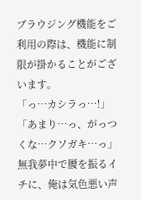ブラウジング機能をご利用の際は、機能に制限が掛かることがございます。
「っ…カシラっ…!」
「あまり…っ、がっつくな…クソガキ…っ」
無我夢中で腰を振るイチに、俺は気色悪い声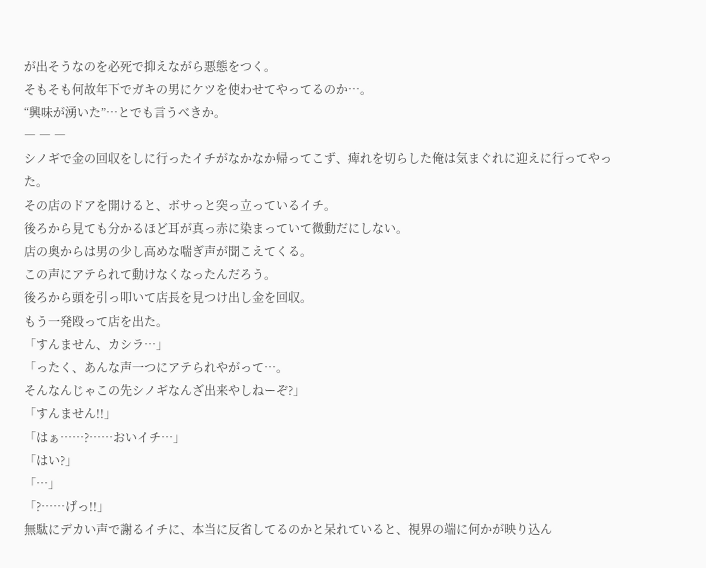が出そうなのを必死で抑えながら悪態をつく。
そもそも何故年下でガキの男にケツを使わせてやってるのか…。
“興味が湧いた”…とでも言うべきか。
― ― ―
シノギで金の回収をしに行ったイチがなかなか帰ってこず、痺れを切らした俺は気まぐれに迎えに行ってやった。
その店のドアを開けると、ボサっと突っ立っているイチ。
後ろから見ても分かるほど耳が真っ赤に染まっていて微動だにしない。
店の奥からは男の少し高めな喘ぎ声が聞こえてくる。
この声にアテられて動けなくなったんだろう。
後ろから頭を引っ叩いて店長を見つけ出し金を回収。
もう一発殴って店を出た。
「すんません、カシラ…」
「ったく、あんな声一つにアテられやがって…。
そんなんじゃこの先シノギなんざ出来やしねーぞ?」
「すんません!!」
「はぁ……?……おいイチ…」
「はい?」
「…」
「?……げっ!!」
無駄にデカい声で謝るイチに、本当に反省してるのかと呆れていると、視界の端に何かが映り込ん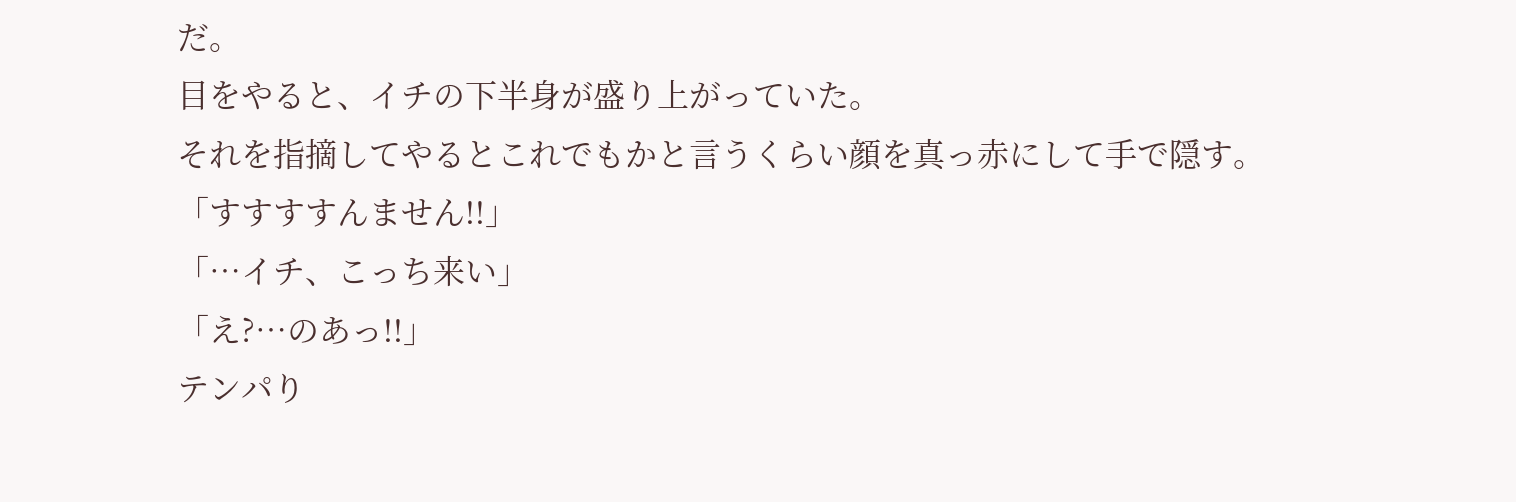だ。
目をやると、イチの下半身が盛り上がっていた。
それを指摘してやるとこれでもかと言うくらい顔を真っ赤にして手で隠す。
「すすすすんません!!」
「…イチ、こっち来い」
「え?…のあっ!!」
テンパり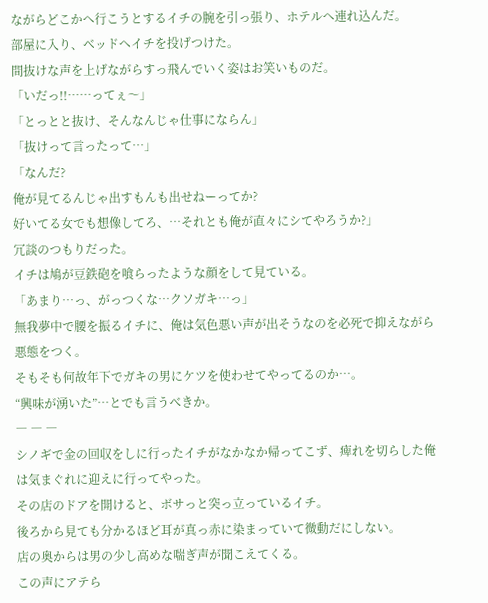ながらどこかへ行こうとするイチの腕を引っ張り、ホテルへ連れ込んだ。
部屋に入り、ベッドへイチを投げつけた。
間抜けな声を上げながらすっ飛んでいく姿はお笑いものだ。
「いだっ!!……ってぇ〜」
「とっとと抜け、そんなんじゃ仕事にならん」
「抜けって言ったって…」
「なんだ?
俺が見てるんじゃ出すもんも出せねーってか?
好いてる女でも想像してろ、…それとも俺が直々にシてやろうか?」
冗談のつもりだった。
イチは鳩が豆鉄砲を喰らったような顔をして見ている。
「あまり…っ、がっつくな…クソガキ…っ」
無我夢中で腰を振るイチに、俺は気色悪い声が出そうなのを必死で抑えながら悪態をつく。
そもそも何故年下でガキの男にケツを使わせてやってるのか…。
“興味が湧いた”…とでも言うべきか。
― ― ―
シノギで金の回収をしに行ったイチがなかなか帰ってこず、痺れを切らした俺は気まぐれに迎えに行ってやった。
その店のドアを開けると、ボサっと突っ立っているイチ。
後ろから見ても分かるほど耳が真っ赤に染まっていて微動だにしない。
店の奥からは男の少し高めな喘ぎ声が聞こえてくる。
この声にアテら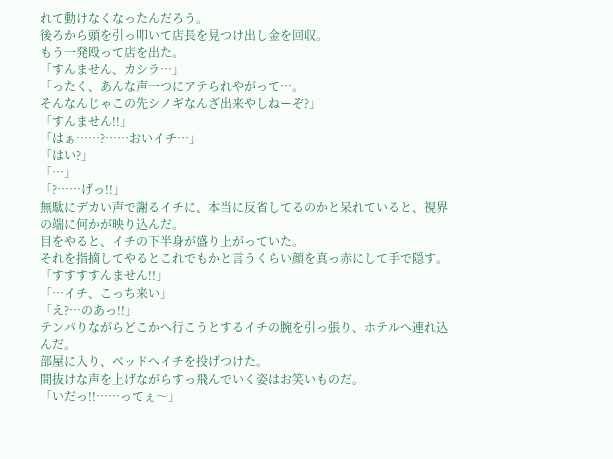れて動けなくなったんだろう。
後ろから頭を引っ叩いて店長を見つけ出し金を回収。
もう一発殴って店を出た。
「すんません、カシラ…」
「ったく、あんな声一つにアテられやがって…。
そんなんじゃこの先シノギなんざ出来やしねーぞ?」
「すんません!!」
「はぁ……?……おいイチ…」
「はい?」
「…」
「?……げっ!!」
無駄にデカい声で謝るイチに、本当に反省してるのかと呆れていると、視界の端に何かが映り込んだ。
目をやると、イチの下半身が盛り上がっていた。
それを指摘してやるとこれでもかと言うくらい顔を真っ赤にして手で隠す。
「すすすすんません!!」
「…イチ、こっち来い」
「え?…のあっ!!」
テンパりながらどこかへ行こうとするイチの腕を引っ張り、ホテルへ連れ込んだ。
部屋に入り、ベッドへイチを投げつけた。
間抜けな声を上げながらすっ飛んでいく姿はお笑いものだ。
「いだっ!!……ってぇ〜」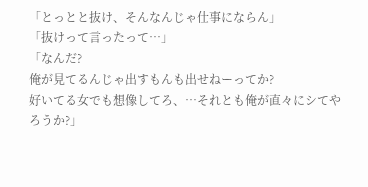「とっとと抜け、そんなんじゃ仕事にならん」
「抜けって言ったって…」
「なんだ?
俺が見てるんじゃ出すもんも出せねーってか?
好いてる女でも想像してろ、…それとも俺が直々にシてやろうか?」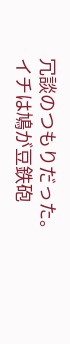冗談のつもりだった。
イチは鳩が豆鉄砲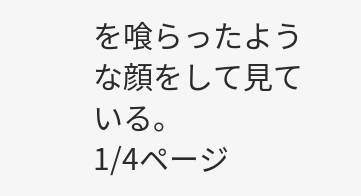を喰らったような顔をして見ている。
1/4ページ